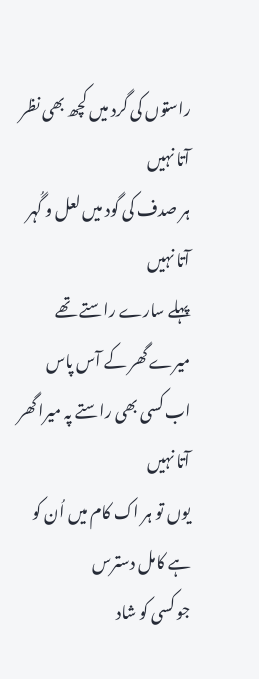راستوں کی گرد میں کچھ بھی نظر آتا نہیں
ہر صدف کی گود میں لعل و گُہر آتا نہیں
پہلے سارے راستے تھے میرے گھر کے آس پاس
اب کسی بھی راستے پہ میرا گھر آتا نہیں
یوں تو ہر اک کام میں اُن کو ہے کامل دسترس
جو کسی کو شاد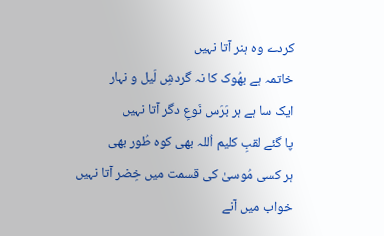کردے وہ ہنر آتا نہیں
خاتمہ ہے بھُوک کا نہ گردشِ لَیل و نہار
ایک سا ہے ہر بَرَس نَوعِ دگر آتا نہیں
پا گئے لقبِ کلیم اُللہ بھی کوہ طُور بھی
ہر کسی مُوسیٰ کی قسمت میں خِضر آتا نہیں
خواب میں آنے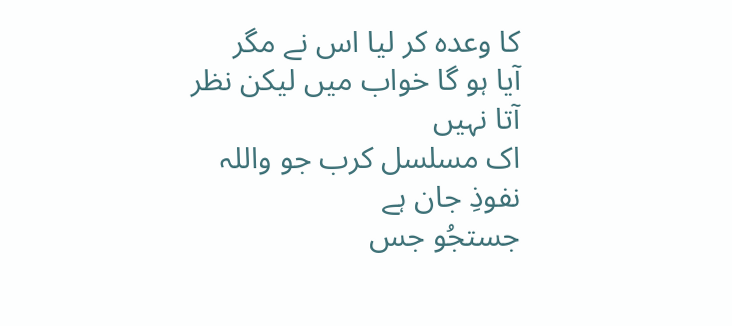کا وعدہ کر لیا اس نے مگر
آیا ہو گا خواب میں لیکن نظر آتا نہیں
اک مسلسل کرب جو واللہ نفوذِ جان ہے
جستجُو جس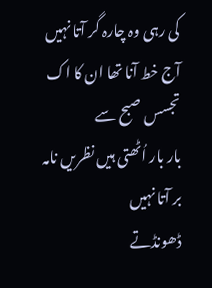کی رہی وہ چارہ گر آتا نہیں
آج خط آنا تھا ان کا اک تجسس صبح سے
بار بار اُٹھتی ہیں نظریں نامہ بر آتا نہیں
ڈھونڈتے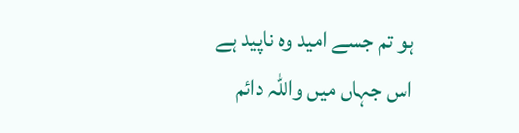ہو تم جسے امید وہ ناپید ہے
اس جہاں میں واللہ دائم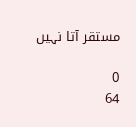مستقر آتا نہیں

0
64